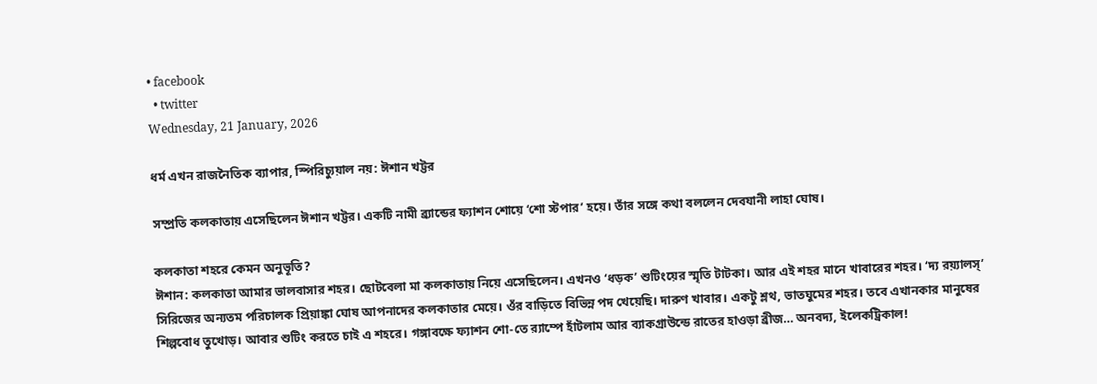• facebook
  • twitter
Wednesday, 21 January, 2026

ধর্ম এখন রাজনৈতিক ব্যাপার, স্পিরিচ্যুয়াল নয়: ঈশান খট্টর

সম্প্রতি কলকাতায় এসেছিলেন ঈশান খট্টর। একটি নামী ব্র্যান্ডের ফ্যাশন শোয়ে ‘শো স্টপার’ হয়ে। তাঁর সঙ্গে কথা বললেন দেবযানী লাহা ঘোষ।

কলকাতা শহরে কেমন অনুভূতি?
ঈশান: কলকাতা আমার ভালবাসার শহর। ছোটবেলা মা কলকাতায় নিয়ে এসেছিলেন। এখনও ‘ধড়ক’ শুটিংয়ের স্মৃতি টাটকা। আর এই শহর মানে খাবারের শহর। ‘দ্য রয়্যালস্’ সিরিজের অন্যতম পরিচালক প্রিয়াঙ্কা ঘোষ আপনাদের কলকাতার মেয়ে। ওঁর বাড়িতে বিভিন্ন পদ খেয়েছি। দারুণ খাবার। একটু শ্লথ, ভাতঘুমের শহর। তবে এখানকার মানুষের শিল্পবোধ তুখোড়। আবার শুটিং করতে চাই এ শহরে। গঙ্গাবক্ষে ফ্যাশন শো-তে র‍্যাম্পে হাঁটলাম আর ব্যাকগ্রাউন্ডে রাতের হাওড়া ব্রীজ… অনবদ্য, ইলেকট্রিকাল!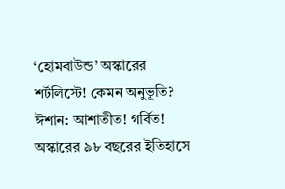‘হোমবাউন্ড’ অস্কারের শর্টলিস্টে! কেমন অনুভূতি?
ঈশান: আশাতীত! গর্বিত! অস্কারের ৯৮ বছরের ইতিহাসে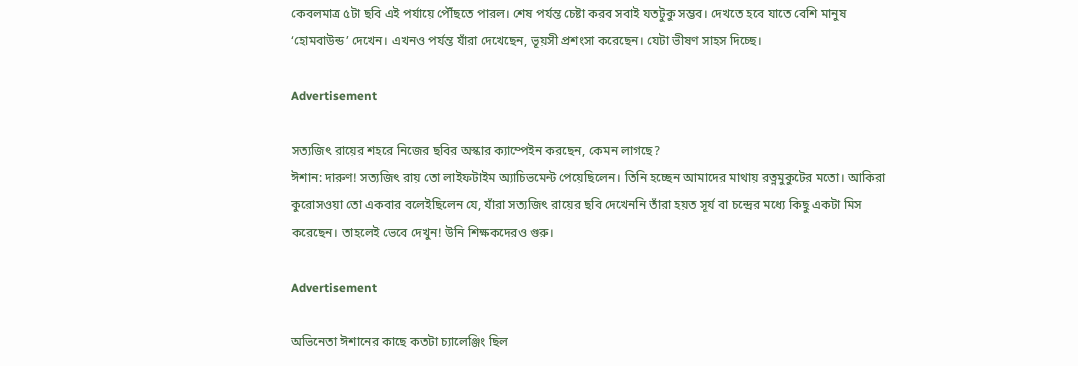কেবলমাত্র ৫টা ছবি এই পর্যায়ে পৌঁছতে পারল। শেষ পর্যন্ত চেষ্টা করব সবাই যতটুকু সম্ভব। দেখতে হবে যাতে বেশি মানুষ ‘হোমবাউন্ড’ দেখেন। এখনও পর্যন্ত যাঁরা দেখেছেন, ভূয়সী প্রশংসা করেছেন। যেটা ভীষণ সাহস দিচ্ছে।

Advertisement

সত্যজিৎ রায়ের শহরে নিজের ছবির অস্কার ক্যাম্পেইন করছেন, কেমন লাগছে?
ঈশান: দারুণ! সত্যজিৎ রায় তো লাইফটাইম অ্যাচিভমেন্ট পেয়েছিলেন। তিনি হচ্ছেন আমাদের মাথায় রত্নমুকুটের মতো। আকিরা কুরোসওয়া তো একবার বলেইছিলেন যে, যাঁরা সত্যজিৎ রায়ের ছবি দেখেননি তাঁরা হয়ত সূর্য বা চন্দ্রের মধ্যে কিছু একটা মিস করেছেন। তাহলেই ভেবে দেখুন! উনি শিক্ষকদেরও গুরু।

Advertisement

অভিনেতা ঈশানের কাছে কতটা চ্যালেঞ্জিং ছিল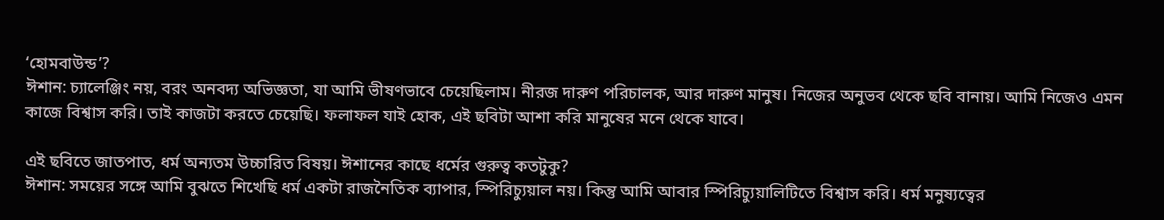‘হোমবাউন্ড’?
ঈশান: চ্যালেঞ্জিং নয়, বরং অনবদ্য অভিজ্ঞতা, যা আমি ভীষণভাবে চেয়েছিলাম। নীরজ দারুণ পরিচালক, আর দারুণ মানুষ। নিজের অনুভব থেকে ছবি বানায়। আমি নিজেও এমন কাজে বিশ্বাস করি। তাই কাজটা করতে চেয়েছি। ফলাফল যাই হোক, এই ছবিটা আশা করি মানুষের মনে থেকে যাবে।

এই ছবিতে জাতপাত, ধর্ম অন্যতম উচ্চারিত বিষয়। ঈশানের কাছে ধর্মের গুরুত্ব কতটুকু?
ঈশান: সময়ের সঙ্গে আমি বুঝতে শিখেছি ধর্ম একটা রাজনৈতিক ব্যাপার, স্পিরিচ্যুয়াল নয়। কিন্তু আমি আবার স্পিরিচ্যুয়ালিটিতে বিশ্বাস করি। ধর্ম মনুষ্যত্বের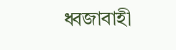ধ্বজাবাহী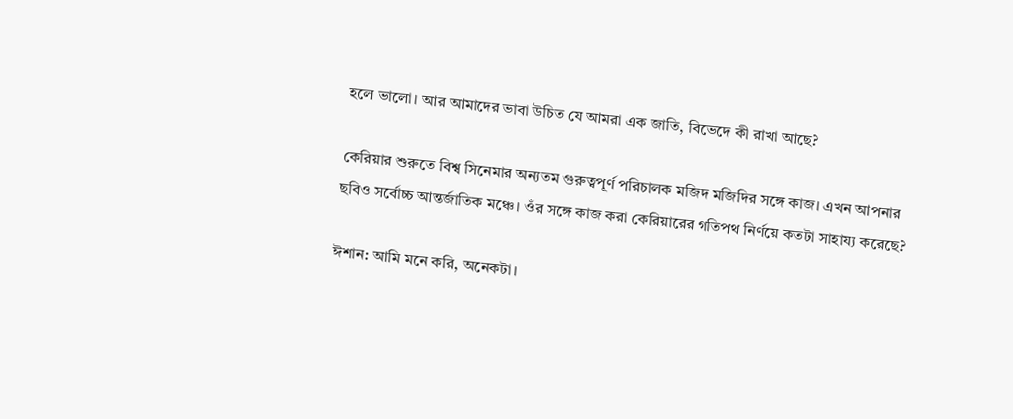হলে ভালো। আর আমাদের ভাবা উচিত যে আমরা এক জাতি, বিভেদে কী রাখা আছে?

কেরিয়ার শুরুতে বিশ্ব সিনেমার অন্যতম গুরুত্বপূর্ণ পরিচালক মজিদ মজিদির সঙ্গে কাজ। এখন আপনার ছবিও সর্বোচ্চ আন্তর্জাতিক মঞ্চে। ওঁর সঙ্গে কাজ করা কেরিয়ারের গতিপথ নির্ণয়ে কতটা সাহায্য করেছে?

ঈশান: আমি মনে করি, অনেকটা।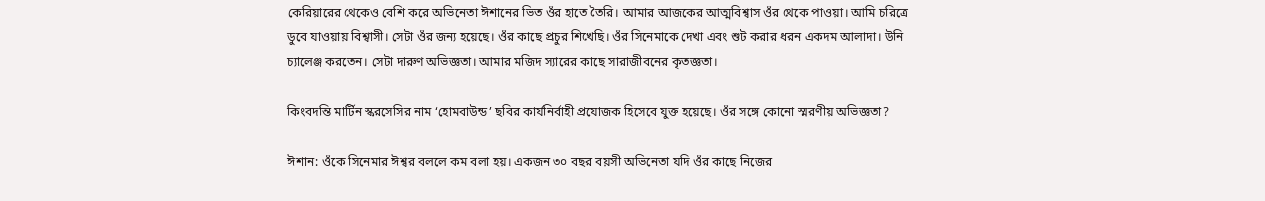কেরিয়ারের থেকেও বেশি করে অভিনেতা ঈশানের ভিত ওঁর হাতে তৈরি। আমার আজকের আত্মবিশ্বাস ওঁর থেকে পাওয়া। আমি চরিত্রে ডুবে যাওয়ায় বিশ্বাসী। সেটা ওঁর জন্য হয়েছে। ওঁর কাছে প্রচুর শিখেছি। ওঁর সিনেমাকে দেখা এবং শুট করার ধরন একদম আলাদা। উনি চ্যালেঞ্জ করতেন। সেটা দারুণ অভিজ্ঞতা। আমার মজিদ স্যারের কাছে সারাজীবনের কৃতজ্ঞতা।

কিংবদন্তি মার্টিন স্করসেসির নাম ‘হোমবাউন্ড’ ছবির কার্যনির্বাহী প্রযোজক হিসেবে যুক্ত হয়েছে। ওঁর সঙ্গে কোনো স্মরণীয় অভিজ্ঞতা?

ঈশান: ওঁকে সিনেমার ঈশ্বর বললে কম বলা হয়। একজন ৩০ বছর বয়সী অভিনেতা যদি ওঁর কাছে নিজের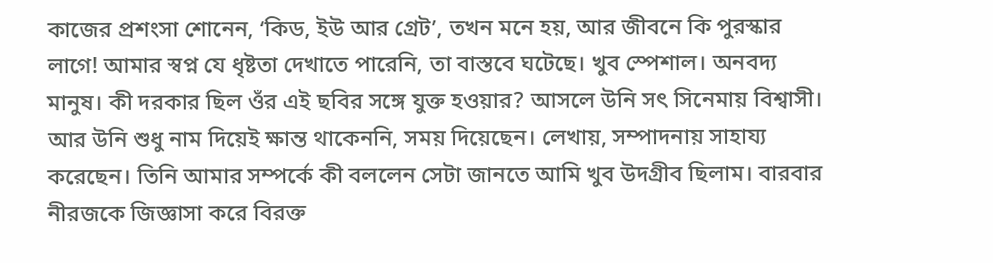কাজের প্রশংসা শোনেন, ‘কিড, ইউ আর গ্রেট’, তখন মনে হয়, আর জীবনে কি পুরস্কার লাগে! আমার স্বপ্ন যে ধৃষ্টতা দেখাতে পারেনি, তা বাস্তবে ঘটেছে। খুব স্পেশাল। অনবদ্য মানুষ। কী দরকার ছিল ওঁর এই ছবির সঙ্গে যুক্ত হওয়ার? আসলে উনি সৎ সিনেমায় বিশ্বাসী। আর উনি শুধু নাম দিয়েই ক্ষান্ত থাকেননি, সময় দিয়েছেন। লেখায়, সম্পাদনায় সাহায্য করেছেন। তিনি আমার সম্পর্কে কী বললেন সেটা জানতে আমি খুব উদগ্রীব ছিলাম। বারবার নীরজকে জিজ্ঞাসা করে বিরক্ত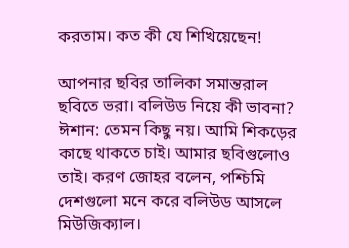করতাম। কত কী যে শিখিয়েছেন!

আপনার ছবির তালিকা সমান্তরাল ছবিতে ভরা। বলিউড নিয়ে কী ভাবনা?
ঈশান: তেমন কিছু নয়। আমি শিকড়ের কাছে থাকতে চাই। আমার ছবিগুলোও তাই। করণ জোহর বলেন, পশ্চিমি দেশগুলো মনে করে বলিউড আসলে মিউজিক্যাল।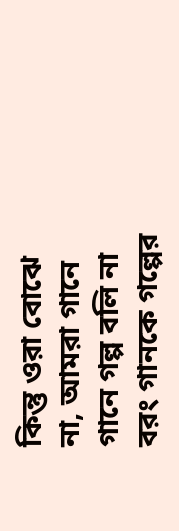কিন্তু ওরা বোঝে না, আমরা গানে গানে গল্প বলি না বরং গানকে গল্পের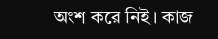অংশ করে নিই। কাজ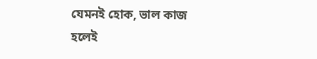যেমনই হোক, ভাল কাজ হলেই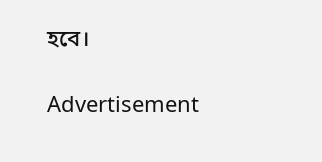হবে।

Advertisement